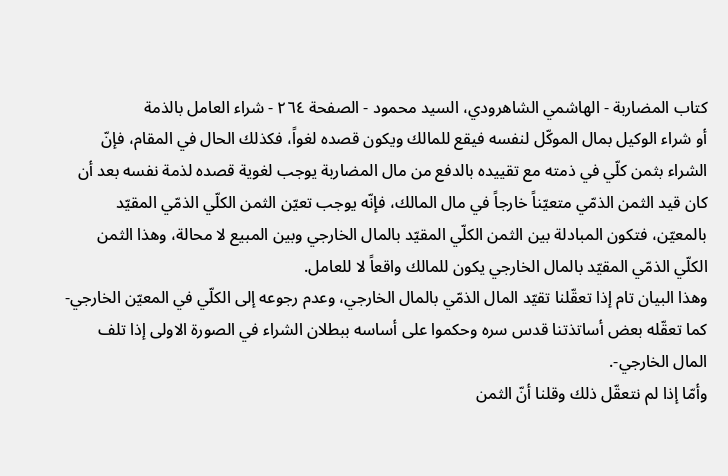كتاب المضاربة - الهاشمي الشاهرودي، السيد محمود - الصفحة ٢٦٤ - شراء العامل بالذمة
أو شراء الوكيل بمال الموكّل لنفسه فيقع للمالك ويكون قصده لغواً، فكذلك الحال في المقام، فإنّ الشراء بثمن كلّي في ذمته مع تقييده بالدفع من مال المضاربة يوجب لغوية قصده لذمة نفسه بعد أن كان قيد الثمن الذمّي متعيّناً خارجاً في مال المالك، فإنّه يوجب تعيّن الثمن الكلّي الذمّي المقيّد بالمعيّن، فتكون المبادلة بين الثمن الكلّي المقيّد بالمال الخارجي وبين المبيع لا محالة، وهذا الثمن الكلّي الذمّي المقيّد بالمال الخارجي يكون للمالك واقعاً لا للعامل.
وهذا البيان تام إذا تعقّلنا تقيّد المال الذمّي بالمال الخارجي، وعدم رجوعه إلى الكلّي في المعيّن الخارجي- كما تعقّله بعض أساتذتنا قدس سره وحكموا على أساسه ببطلان الشراء في الصورة الاولى إذا تلف المال الخارجي-.
وأمّا إذا لم نتعقّل ذلك وقلنا أنّ الثمن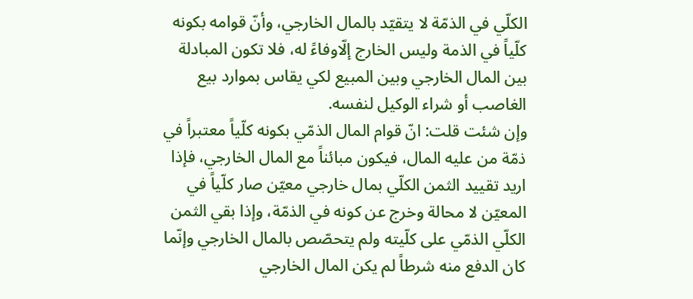الكلّي في الذمّة لا يتقيّد بالمال الخارجي، وأنّ قوامه بكونه كلّياً في الذمة وليس الخارج إلّاوفاءً له، فلا تكون المبادلة بين المال الخارجي وبين المبيع لكي يقاس بموارد بيع الغاصب أو شراء الوكيل لنفسه.
وإن شئت قلت: انّ قوام المال الذمّي بكونه كلّياً معتبراً في ذمّة من عليه المال، فيكون مبائناً مع المال الخارجي، فإذا اريد تقييد الثمن الكلّي بمال خارجي معيّن صار كلّياً في المعيّن لا محالة وخرج عن كونه في الذمّة، وإذا بقي الثمن الكلّي الذمّي على كلّيته ولم يتحصّص بالمال الخارجي وإنّما كان الدفع منه شرطاً لم يكن المال الخارجي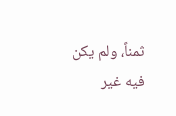ثمناً، ولم يكن فيه غير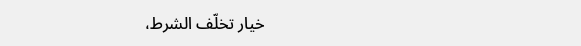خيار تخلّف الشرط،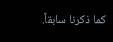كما ذكرنا سابقاً.